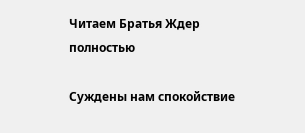Читаем Братья Ждер полностью

Суждены нам спокойствие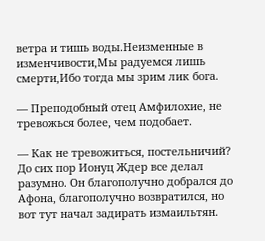ветра и тишь воды.Неизменные в изменчивости,Мы радуемся лишь смерти,Ибо тогда мы зрим лик бога.

— Преподобный отец Амфилохие, не тревожься более, чем подобает.

— Как не тревожиться, постельничий? До сих пор Ионуц Ждер все делал разумно. Он благополучно добрался до Афона, благополучно возвратился, но вот тут начал задирать измаильтян.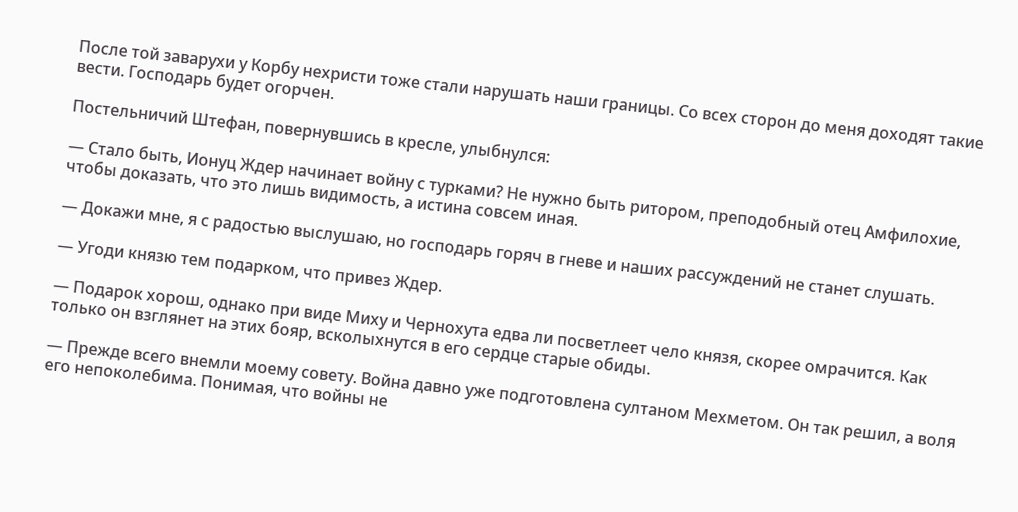После той заварухи у Корбу нехристи тоже стали нарушать наши границы. Со всех сторон до меня доходят такие вести. Господарь будет огорчен.

Постельничий Штефан, повернувшись в кресле, улыбнулся:

— Стало быть, Ионуц Ждер начинает войну с турками? Не нужно быть ритором, преподобный отец Амфилохие, чтобы доказать, что это лишь видимость, а истина совсем иная.

— Докажи мне, я с радостью выслушаю, но господарь горяч в гневе и наших рассуждений не станет слушать.

— Угоди князю тем подарком, что привез Ждер.

— Подарок хорош, однако при виде Миху и Чернохута едва ли посветлеет чело князя, скорее омрачится. Как только он взглянет на этих бояр, всколыхнутся в его сердце старые обиды.

— Прежде всего внемли моему совету. Война давно уже подготовлена султаном Мехметом. Он так решил, а воля его непоколебима. Понимая, что войны не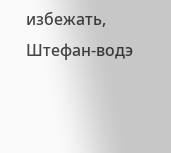избежать, Штефан-водэ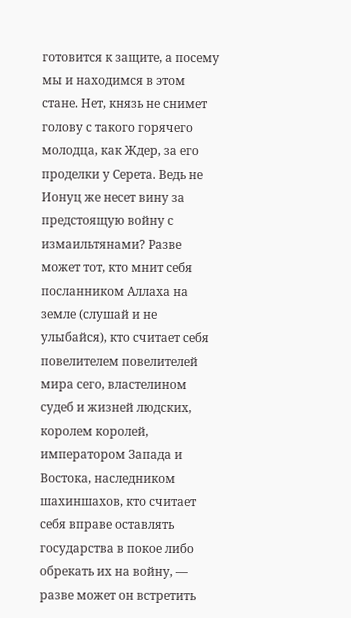готовится к защите, а посему мы и находимся в этом стане. Нет, князь не снимет голову с такого горячего молодца, как Ждер, за его проделки у Серета. Ведь не Ионуц же несет вину за предстоящую войну с измаильтянами? Разве может тот, кто мнит себя посланником Аллаха на земле (слушай и не улыбайся), кто считает себя повелителем повелителей мира сего, властелином судеб и жизней людских, королем королей, императором Запада и Востока, наследником шахиншахов, кто считает себя вправе оставлять государства в покое либо обрекать их на войну, — разве может он встретить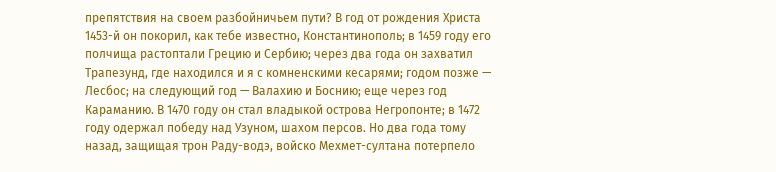препятствия на своем разбойничьем пути? В год от рождения Христа 1453-й он покорил, как тебе известно, Константинополь; в 1459 году его полчища растоптали Грецию и Сербию; через два года он захватил Трапезунд, где находился и я с комненскими кесарями; годом позже — Лесбос; на следующий год — Валахию и Боснию; еще через год Караманию. В 1470 году он стал владыкой острова Негропонте; в 1472 году одержал победу над Узуном, шахом персов. Но два года тому назад, защищая трон Раду-водэ, войско Мехмет-султана потерпело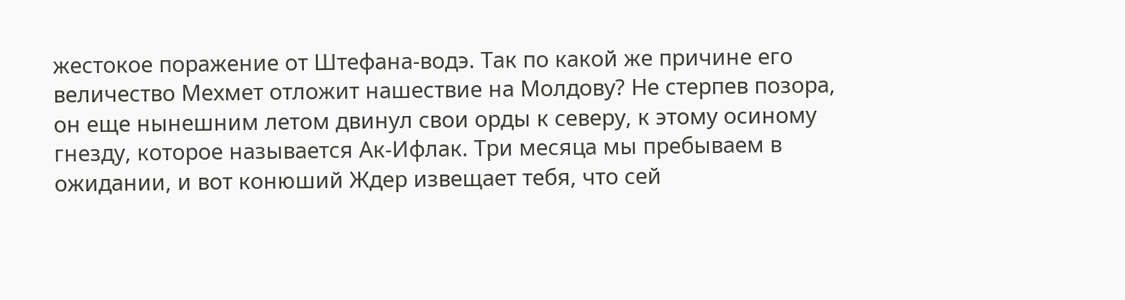жестокое поражение от Штефана-водэ. Так по какой же причине его величество Мехмет отложит нашествие на Молдову? Не стерпев позора, он еще нынешним летом двинул свои орды к северу, к этому осиному гнезду, которое называется Ак-Ифлак. Три месяца мы пребываем в ожидании, и вот конюший Ждер извещает тебя, что сей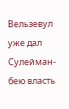Вельзевул уже дал Сулейман-бею власть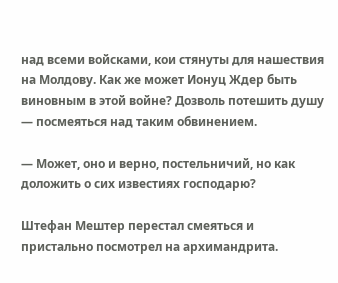над всеми войсками, кои стянуты для нашествия на Молдову. Как же может Ионуц Ждер быть виновным в этой войне? Дозволь потешить душу — посмеяться над таким обвинением.

— Может, оно и верно, постельничий, но как доложить о сих известиях господарю?

Штефан Мештер перестал смеяться и пристально посмотрел на архимандрита.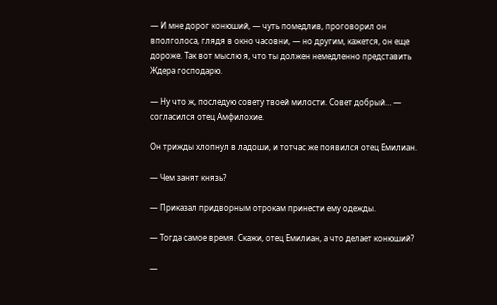— И мне дорог конюший, — чуть помедлив, проговорил он вполголоса, глядя в окно часовни, — но другим, кажется, он еще дороже. Так вот мыслю я, что ты должен немедленно представить Ждера господарю.

— Ну что ж, последую совету твоей милости. Совет добрый… — согласился отец Амфилохие.

Он трижды хлопнул в ладоши, и тотчас же появился отец Емилиан.

— Чем занят князь?

— Приказал придворным отрокам принести ему одежды.

— Тогда самое время. Скажи, отец Емилиан, а что делает конюший?

—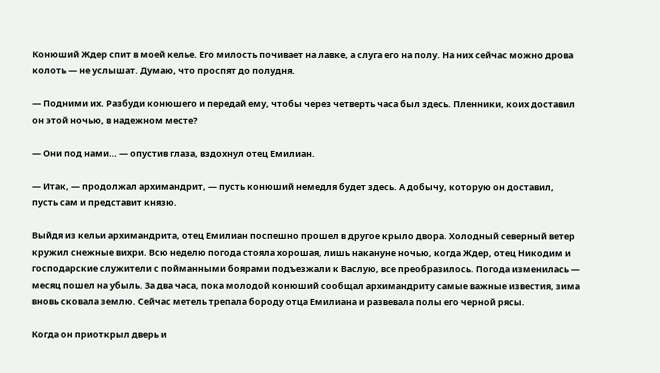Конюший Ждер спит в моей келье. Его милость почивает на лавке, а слуга его на полу. На них сейчас можно дрова колоть — не услышат. Думаю, что проспят до полудня.

— Подними их. Разбуди конюшего и передай ему, чтобы через четверть часа был здесь. Пленники, коих доставил он этой ночью, в надежном месте?

— Они под нами… — опустив глаза, вздохнул отец Емилиан.

— Итак, — продолжал архимандрит, — пусть конюший немедля будет здесь. А добычу, которую он доставил, пусть сам и представит князю.

Выйдя из кельи архимандрита, отец Емилиан поспешно прошел в другое крыло двора. Холодный северный ветер кружил снежные вихри. Всю неделю погода стояла хорошая, лишь накануне ночью, когда Ждер, отец Никодим и господарские служители с пойманными боярами подъезжали к Васлую, все преобразилось. Погода изменилась — месяц пошел на убыль. За два часа, пока молодой конюший сообщал архимандриту самые важные известия, зима вновь сковала землю. Сейчас метель трепала бороду отца Емилиана и развевала полы его черной рясы.

Когда он приоткрыл дверь и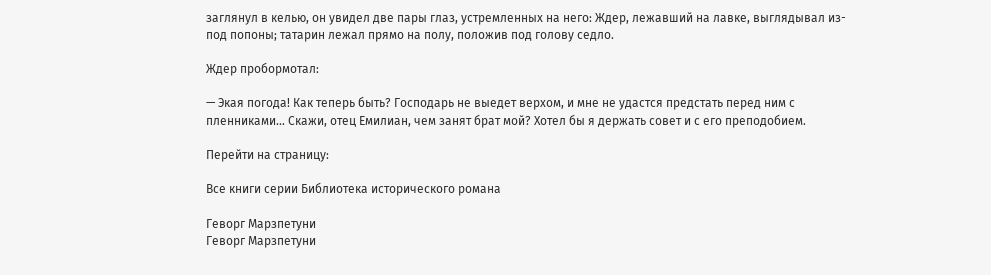заглянул в келью, он увидел две пары глаз, устремленных на него: Ждер, лежавший на лавке, выглядывал из-под попоны; татарин лежал прямо на полу, положив под голову седло.

Ждер пробормотал:

— Экая погода! Как теперь быть? Господарь не выедет верхом, и мне не удастся предстать перед ним с пленниками… Скажи, отец Емилиан, чем занят брат мой? Хотел бы я держать совет и с его преподобием.

Перейти на страницу:

Все книги серии Библиотека исторического романа

Геворг Марзпетуни
Геворг Марзпетуни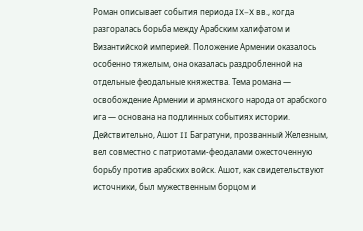Роман описывает события периода IX–X вв., когда разгоралась борьба между Арабским халифатом и Византийской империей. Положение Армении оказалось особенно тяжелым, она оказалась раздробленной на отдельные феодальные княжества. Тема романа — освобождение Армении и армянского народа от арабского ига — основана на подлинных событиях истории. Действительно, Ашот II Багратуни, прозванный Железным, вел совместно с патриотами-феодалами ожесточенную борьбу против арабских войск. Ашот, как свидетельствуют источники, был мужественным борцом и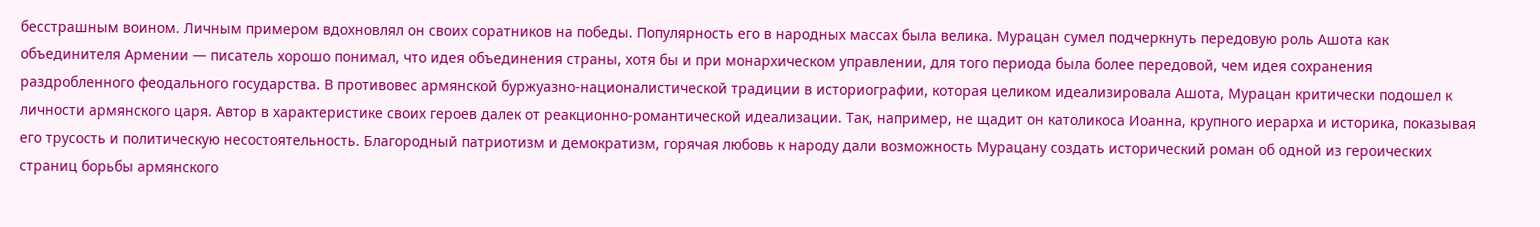бесстрашным воином. Личным примером вдохновлял он своих соратников на победы. Популярность его в народных массах была велика. Мурацан сумел подчеркнуть передовую роль Ашота как объединителя Армении — писатель хорошо понимал, что идея объединения страны, хотя бы и при монархическом управлении, для того периода была более передовой, чем идея сохранения раздробленного феодального государства. В противовес армянской буржуазно-националистической традиции в историографии, которая целиком идеализировала Ашота, Мурацан критически подошел к личности армянского царя. Автор в характеристике своих героев далек от реакционно-романтической идеализации. Так, например, не щадит он католикоса Иоанна, крупного иерарха и историка, показывая его трусость и политическую несостоятельность. Благородный патриотизм и демократизм, горячая любовь к народу дали возможность Мурацану создать исторический роман об одной из героических страниц борьбы армянского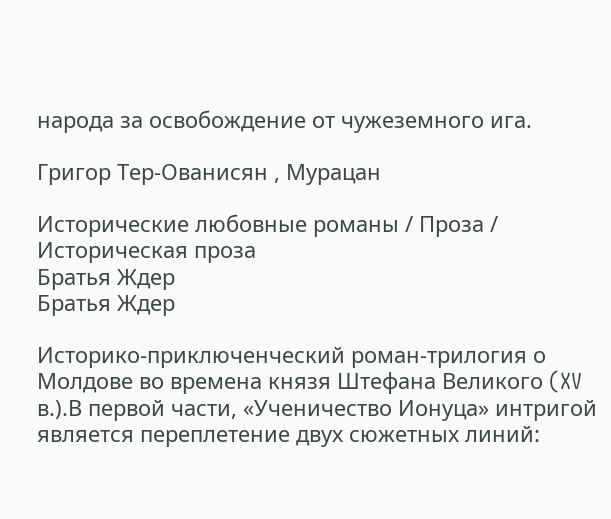народа за освобождение от чужеземного ига.

Григор Тер-Ованисян , Мурацан

Исторические любовные романы / Проза / Историческая проза
Братья Ждер
Братья Ждер

Историко-приключенческий роман-трилогия о Молдове во времена князя Штефана Великого (XV в.).В первой части, «Ученичество Ионуца» интригой является переплетение двух сюжетных линий: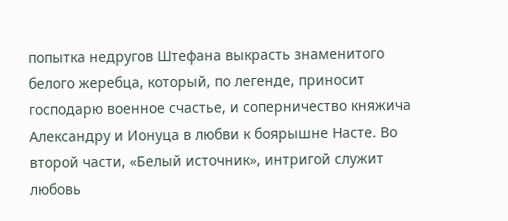попытка недругов Штефана выкрасть знаменитого белого жеребца, который, по легенде, приносит господарю военное счастье, и соперничество княжича Александру и Ионуца в любви к боярышне Насте. Во второй части, «Белый источник», интригой служит любовь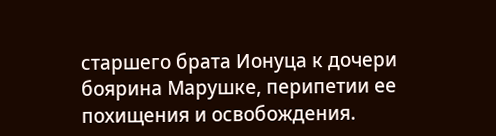старшего брата Ионуца к дочери боярина Марушке, перипетии ее похищения и освобождения.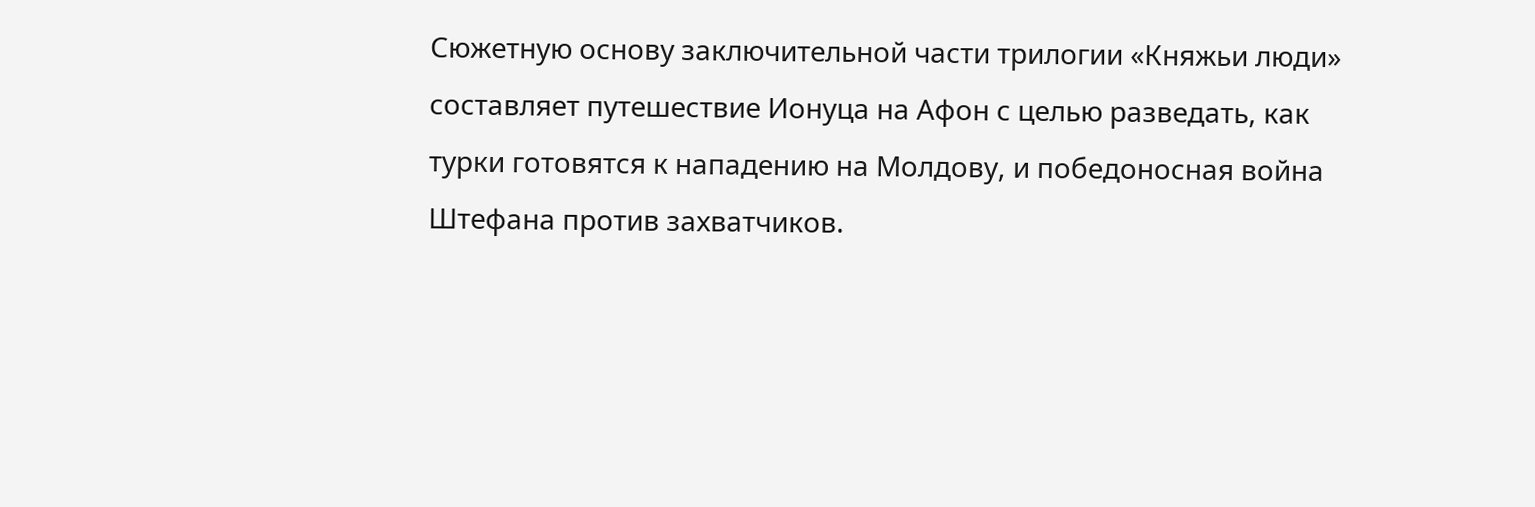Сюжетную основу заключительной части трилогии «Княжьи люди» составляет путешествие Ионуца на Афон с целью разведать, как турки готовятся к нападению на Молдову, и победоносная война Штефана против захватчиков.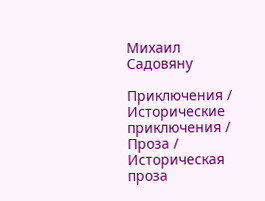Михаил Садовяну

Приключения / Исторические приключения / Проза / Историческая проза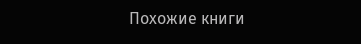Похожие книги